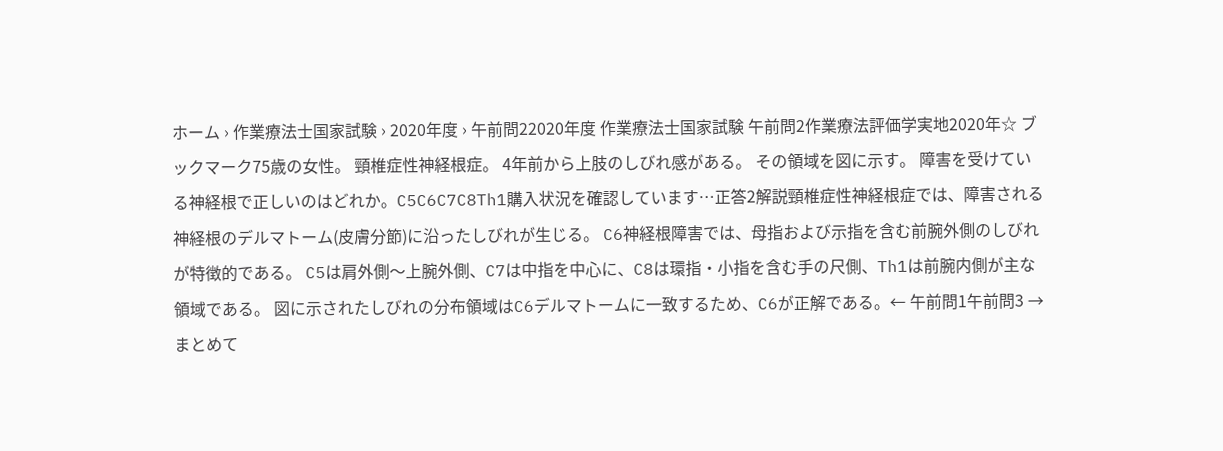ホーム › 作業療法士国家試験 › 2020年度 › 午前問22020年度 作業療法士国家試験 午前問2作業療法評価学実地2020年☆ ブックマーク75歳の女性。 頸椎症性神経根症。 4年前から上肢のしびれ感がある。 その領域を図に示す。 障害を受けている神経根で正しいのはどれか。C5C6C7C8Th1購入状況を確認しています…正答2解説頸椎症性神経根症では、障害される神経根のデルマトーム(皮膚分節)に沿ったしびれが生じる。 C6神経根障害では、母指および示指を含む前腕外側のしびれが特徴的である。 C5は肩外側〜上腕外側、C7は中指を中心に、C8は環指・小指を含む手の尺側、Th1は前腕内側が主な領域である。 図に示されたしびれの分布領域はC6デルマトームに一致するため、C6が正解である。← 午前問1午前問3 →まとめて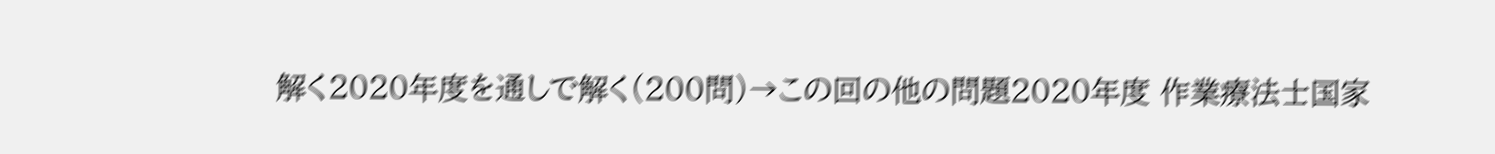解く2020年度を通しで解く(200問)→この回の他の問題2020年度 作業療法士国家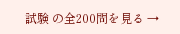試験 の全200問を見る →